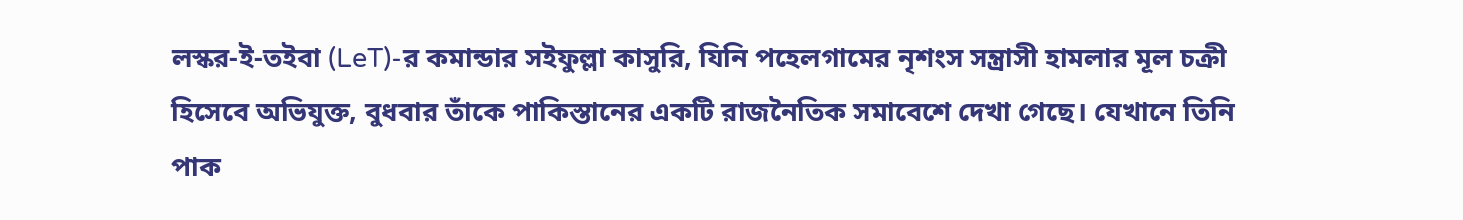লস্কর-ই-তইবা (LeT)-র কমান্ডার সইফুল্লা কাসুরি, যিনি পহেলগামের নৃশংস সন্ত্রাসী হামলার মূল চক্রী হিসেবে অভিযুক্ত, বুধবার তাঁকে পাকিস্তানের একটি রাজনৈতিক সমাবেশে দেখা গেছে। যেখানে তিনি পাক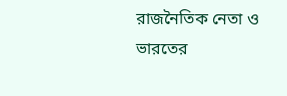রাজনৈতিক নেতা ও ভারতের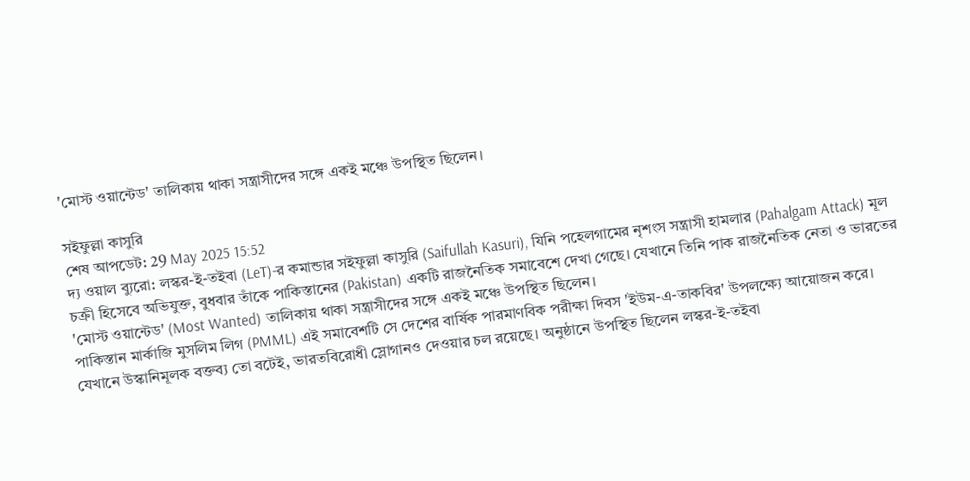'মোস্ট ওয়ান্টেড' তালিকায় থাকা সন্ত্রাসীদের সঙ্গে একই মঞ্চে উপস্থিত ছিলেন।

সইফুল্লা কাসুরি
শেষ আপডেট: 29 May 2025 15:52
দ্য ওয়াল ব্যুরো: লস্কর-ই-তইবা (LeT)-র কমান্ডার সইফুল্লা কাসুরি (Saifullah Kasuri), যিনি পহেলগামের নৃশংস সন্ত্রাসী হামলার (Pahalgam Attack) মূল চক্রী হিসেবে অভিযুক্ত, বুধবার তাঁকে পাকিস্তানের (Pakistan) একটি রাজনৈতিক সমাবেশে দেখা গেছে। যেখানে তিনি পাক রাজনৈতিক নেতা ও ভারতের 'মোস্ট ওয়ান্টেড' (Most Wanted) তালিকায় থাকা সন্ত্রাসীদের সঙ্গে একই মঞ্চে উপস্থিত ছিলেন।
পাকিস্তান মার্কাজি মুসলিম লিগ (PMML) এই সমাবেশটি সে দেশের বার্ষিক পারমাণবিক পরীক্ষা দিবস 'ইউম-এ-তাকবির' উপলক্ষ্যে আয়োজন করে। যেখানে উস্কানিমূলক বক্তব্য তো বটেই, ভারতবিরোধী স্লোগানও দেওয়ার চল রয়েছে। অনুষ্ঠানে উপস্থিত ছিলেন লস্কর-ই-তইবা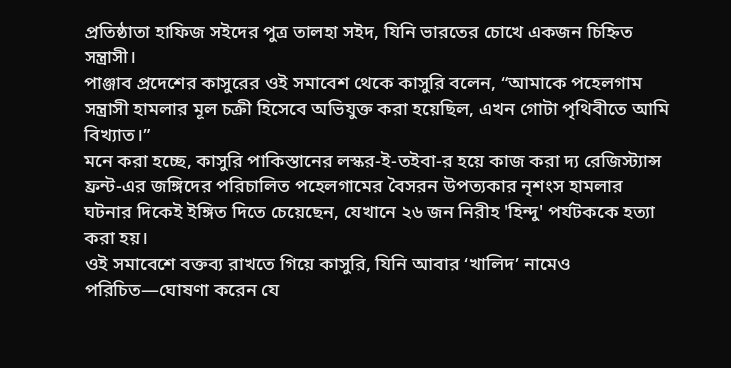প্রতিষ্ঠাতা হাফিজ সইদের পুত্র তালহা সইদ, যিনি ভারতের চোখে একজন চিহ্নিত সন্ত্রাসী।
পাঞ্জাব প্রদেশের কাসুরের ওই সমাবেশ থেকে কাসুরি বলেন, “আমাকে পহেলগাম সন্ত্রাসী হামলার মূল চক্রী হিসেবে অভিযুক্ত করা হয়েছিল, এখন গোটা পৃথিবীতে আমি বিখ্যাত।”
মনে করা হচ্ছে, কাসুরি পাকিস্তানের লস্কর-ই-তইবা-র হয়ে কাজ করা দ্য রেজিস্ট্যান্স ফ্রন্ট-এর জঙ্গিদের পরিচালিত পহেলগামের বৈসরন উপত্যকার নৃশংস হামলার ঘটনার দিকেই ইঙ্গিত দিতে চেয়েছেন, যেখানে ২৬ জন নিরীহ 'হিন্দু' পর্যটককে হত্যা করা হয়।
ওই সমাবেশে বক্তব্য রাখতে গিয়ে কাসুরি, যিনি আবার ‘খালিদ’ নামেও পরিচিত—ঘোষণা করেন যে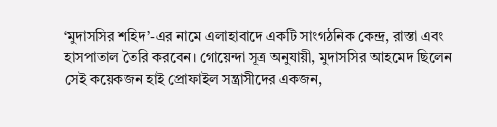‘মুদাসসির শহিদ’-এর নামে এলাহাবাদে একটি সাংগঠনিক কেন্দ্র, রাস্তা এবং হাসপাতাল তৈরি করবেন। গোয়েন্দা সূত্র অনুযায়ী, মুদাসসির আহমেদ ছিলেন সেই কয়েকজন হাই প্রোফাইল সন্ত্রাসীদের একজন,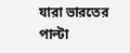যারা ভারতের পাল্টা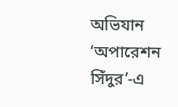অভিযান ‘অপারেশন সিঁদুর’-এ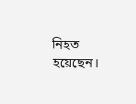নিহত হয়েছেন।